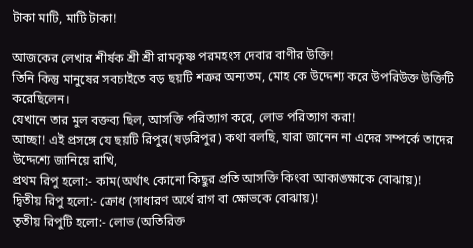টাকা মাটি, মাটি টাকা!

আজকের লেখার শীর্ষক শ্রী শ্রী রামকৃষ্ণ পরমহংস দেবার বাণীর উক্তি!
তিনি কিন্তু মানুষের সবচাইতে বড় ছয়টি শত্রুর অন্যতম, মোহ কে উদ্দেশ্য করে উপরিউক্ত উক্তিটি করেছিলেন।
যেখানে তার মুল বক্তব্য ছিল, আসক্তি পরিত্যাগ করে, লোভ পরিত্যাগ করা!
আচ্ছা! এই প্রসঙ্গে যে ছয়টি রিপুর(ষড়রিপুর) কথা বলছি, যারা জানেন না এদের সম্পর্কে তাদের উদ্দেশ্যে জানিয়ে রাখি,
প্রথম রিপু হলো:- কাম(অর্থাৎ কোনো কিছুর প্রতি আসক্তি কিংবা আকাঙ্ক্ষাকে বোঝায়)!
দ্বিতীয় রিপু হলো:- ক্রোধ (সাধারণ অর্থে রাগ বা ক্ষোভকে বোঝায়)!
তৃতীয় রিপুটি হলো:- লোভ (অতিরিক্ত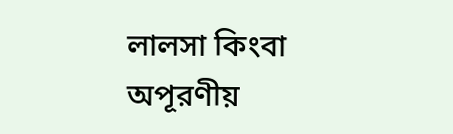লালসা কিংবা অপূরণীয়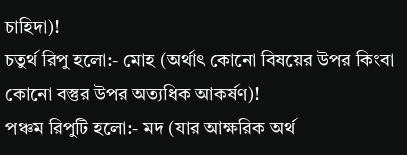চাহিদা)!
চতুর্থ রিপু হলো:- মোহ (অর্থাৎ কোনো বিষয়ের উপর কিংবা কোনো বস্তুর উপর অত্যধিক আকর্ষণ)!
পঞ্চম রিপুটি হলো:- মদ (যার আক্ষরিক অর্থ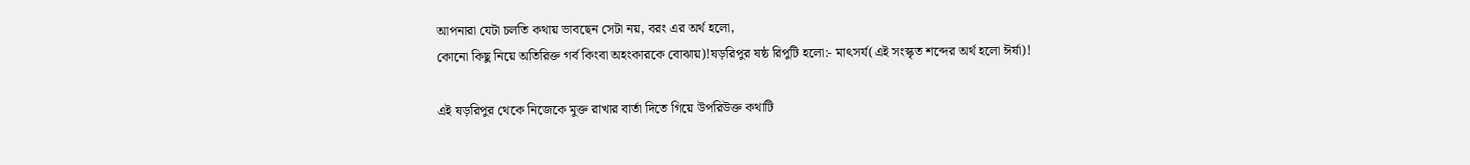আপনারা যেটা চলতি কথায় ভাবছেন সেটা নয়, বরং এর অর্থ হলো,
কোনো কিছু নিয়ে অতিরিক্ত গর্ব কিংবা অহংকারকে বোঝায়)!ষড়রিপুর ষষ্ঠ রিপুটি হলো:- মাৎসর্য(এই সংস্কৃত শব্দের অর্থ হলো ঈর্ষা)!

এই ষড়রিপুর থেকে নিজেকে মুক্ত রাখার বার্তা দিতে গিয়ে উপরিউক্ত কথাটি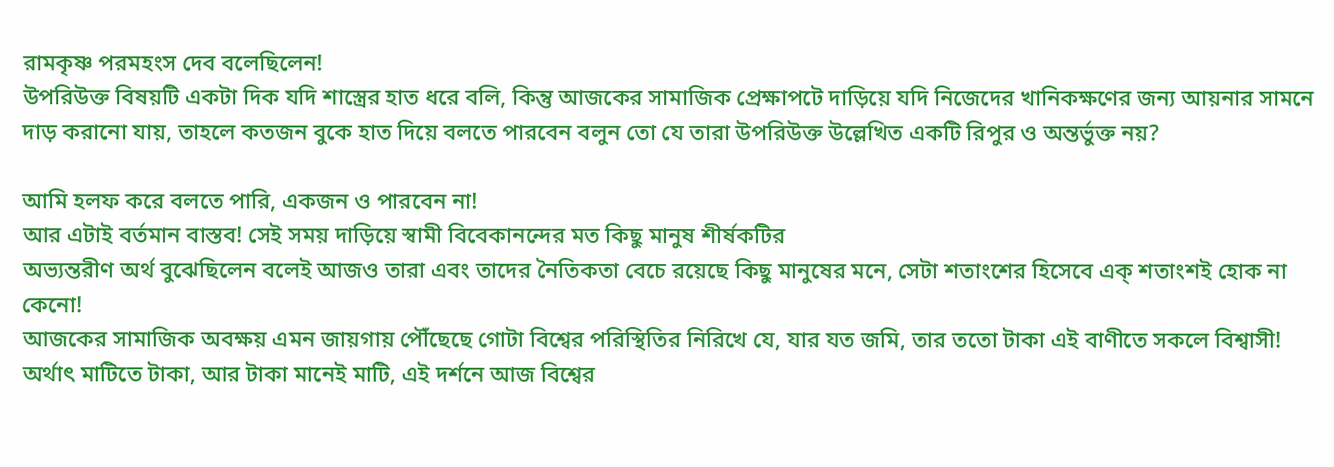রামকৃষ্ণ পরমহংস দেব বলেছিলেন!
উপরিউক্ত বিষয়টি একটা দিক যদি শাস্ত্রের হাত ধরে বলি, কিন্তু আজকের সামাজিক প্রেক্ষাপটে দাড়িয়ে যদি নিজেদের খানিকক্ষণের জন্য আয়নার সামনে দাড় করানো যায়, তাহলে কতজন বুকে হাত দিয়ে বলতে পারবেন বলুন তো যে তারা উপরিউক্ত উল্লেখিত একটি রিপুর ও অন্তর্ভুক্ত নয়?

আমি হলফ করে বলতে পারি, একজন ও পারবেন না!
আর এটাই বর্তমান বাস্তব! সেই সময় দাড়িয়ে স্বামী বিবেকানন্দের মত কিছু মানুষ শীর্ষকটির
অভ্যন্তরীণ অর্থ বুঝেছিলেন বলেই আজও তারা এবং তাদের নৈতিকতা বেচে রয়েছে কিছু মানুষের মনে, সেটা শতাংশের হিসেবে এক্ শতাংশই হোক না কেনো!
আজকের সামাজিক অবক্ষয় এমন জায়গায় পৌঁছেছে গোটা বিশ্বের পরিস্থিতির নিরিখে যে, যার যত জমি, তার ততো টাকা এই বাণীতে সকলে বিশ্বাসী!
অর্থাৎ মাটিতে টাকা, আর টাকা মানেই মাটি, এই দর্শনে আজ বিশ্বের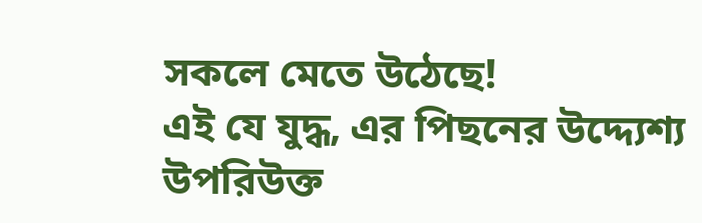সকলে মেতে উঠেছে!
এই যে যুদ্ধ, এর পিছনের উদ্দ্যেশ্য উপরিউক্ত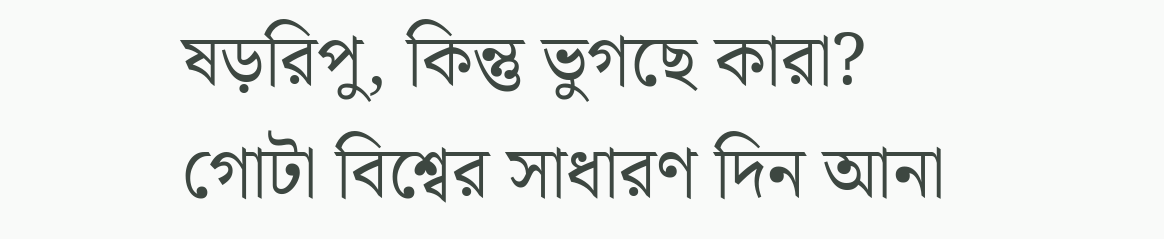ষড়রিপু, কিন্তু ভুগছে কারা? গোটা বিশ্বের সাধারণ দিন আনা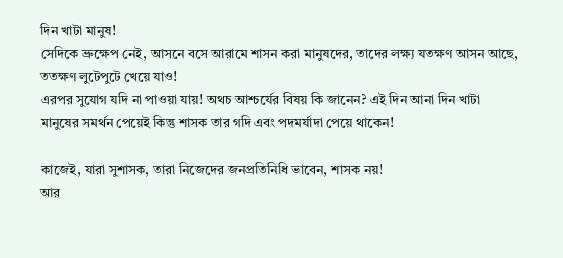দিন খাটা মানুষ!
সেদিকে ভ্রুক্ষেপ নেই, আসনে বসে আরামে শাসন করা মানুষদের, তাদের লক্ষ্য যতক্ষণ আসন আছে, ততক্ষণ লুটেপুটে খেয়ে যাও!
এরপর সুযোগ যদি না পাওয়া যায়! অথচ আশ্চর্যের বিষয় কি জানেন? এই দিন আনা দিন খাটা মানুষের সমর্থন পেয়েই কিন্তু শাসক তার গদি এবং পদমর্যাদা পেয়ে থাকেন!

কাজেই, যারা সুশাসক, তারা নিজেদের জনপ্রতিনিধি ভাবেন, শাসক নয়!
আর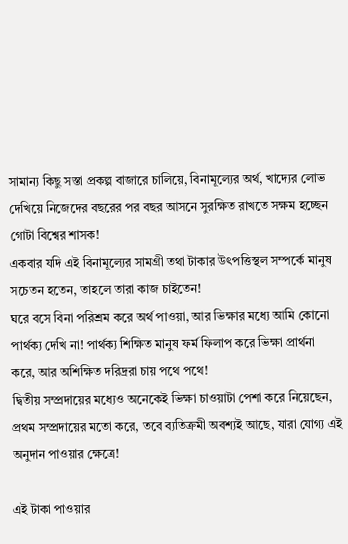সামান্য কিছু সস্তা প্রকল্প বাজারে চালিয়ে, বিনামূল্যের অর্থ, খাদ্যের লোভ দেখিয়ে নিজেদের বছরের পর বছর আসনে সুরক্ষিত রাখতে সক্ষম হচ্ছেন গোটা বিশ্বের শাসক!
একবার যদি এই বিনামূল্যের সামগ্রী তথা টাকার উৎপত্তিস্থল সম্পর্কে মানুষ সচেতন হতেন, তাহলে তারা কাজ চাইতেন!
ঘরে বসে বিনা পরিশ্রম করে অর্থ পাওয়া, আর ভিক্ষার মধ্যে আমি কোনো পার্থক্য দেখি না! পার্থক্য শিক্ষিত মানুষ ফর্ম ফিলাপ করে ভিক্ষা প্রার্থনা করে, আর অশিক্ষিত দরিদ্ররা চায় পথে পথে!
দ্বিতীয় সম্প্রদায়ের মধ্যেও অনেকেই ভিক্ষা চাওয়াটা পেশা করে নিয়েছেন, প্রথম সম্প্রদায়ের মতো করে, তবে ব্যতিক্রমী অবশ্যই আছে, যারা যোগ্য এই অনুদান পাওয়ার ক্ষেত্রে!

এই টাকা পাওয়ার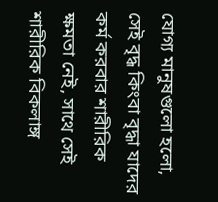যোগ্য মানুষগুলো হলো, সেই বৃদ্ধ কিংবা বৃদ্ধা যাদের কর্ম করবার শারীরিক ক্ষমতা নেই, সাথে সেই শারীরিক বিকলাঙ্গ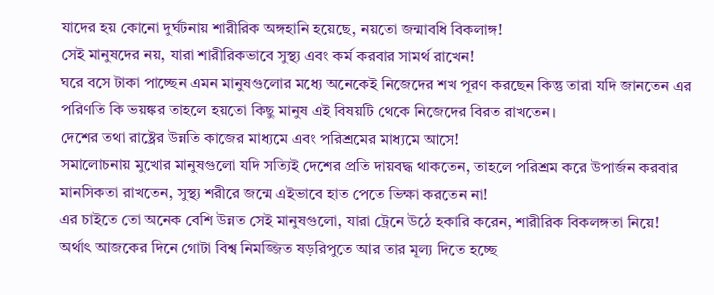যাদের হয় কোনো দুর্ঘটনায় শারীরিক অঙ্গহানি হয়েছে, নয়তো জন্মাবধি বিকলাঙ্গ!
সেই মানুষদের নয়, যারা শারীরিকভাবে সুস্থ্য এবং কর্ম করবার সামর্থ রাখেন!
ঘরে বসে টাকা পাচ্ছেন এমন মানুষগুলোর মধ্যে অনেকেই নিজেদের শখ পূরণ করছেন কিন্তু তারা যদি জানতেন এর পরিণতি কি ভয়ঙ্কর তাহলে হয়তো কিছু মানুষ এই বিষয়টি থেকে নিজেদের বিরত রাখতেন।
দেশের তথা রাষ্ট্রের উন্নতি কাজের মাধ্যমে এবং পরিশ্রমের মাধ্যমে আসে!
সমালোচনায় মুখোর মানুষগুলো যদি সত্যিই দেশের প্রতি দায়বদ্ধ থাকতেন, তাহলে পরিশ্রম করে উপার্জন করবার মানসিকতা রাখতেন, সুস্থ্য শরীরে জন্মে এইভাবে হাত পেতে ভিক্ষা করতেন না!
এর চাইতে তো অনেক বেশি উন্নত সেই মানুষগুলো, যারা ট্রেনে উঠে হকারি করেন, শারীরিক বিকলঙ্গতা নিয়ে!
অর্থাৎ আজকের দিনে গোটা বিশ্ব নিমজ্জিত ষড়রিপুতে আর তার মূল্য দিতে হচ্ছে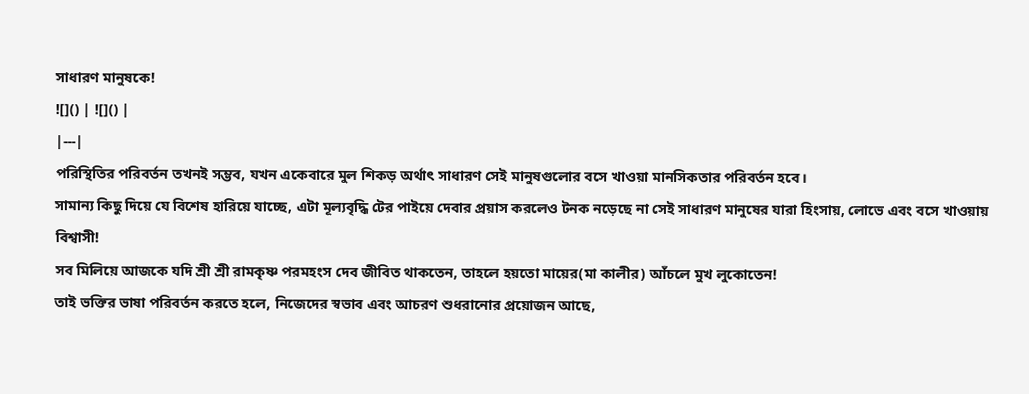সাধারণ মানুষকে!
![]() | ![]() |
|---|
পরিস্থিতির পরিবর্তন তখনই সম্ভব, যখন একেবারে মুল শিকড় অর্থাৎ সাধারণ সেই মানুষগুলোর বসে খাওয়া মানসিকতার পরিবর্তন হবে।
সামান্য কিছু দিয়ে যে বিশেষ হারিয়ে যাচ্ছে, এটা মূল্যবৃদ্ধি টের পাইয়ে দেবার প্রয়াস করলেও টনক নড়েছে না সেই সাধারণ মানুষের যারা হিংসায়, লোভে এবং বসে খাওয়ায় বিশ্বাসী!
সব মিলিয়ে আজকে যদি শ্রী শ্রী রামকৃষ্ণ পরমহংস দেব জীবিত থাকতেন, তাহলে হয়তো মায়ের(মা কালীর) আঁচলে মুখ লুকোতেন!
তাই ভক্তির ভাষা পরিবর্তন করতে হলে, নিজেদের স্বভাব এবং আচরণ শুধরানোর প্রয়োজন আছে,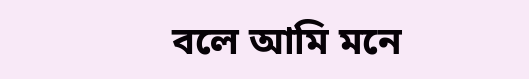বলে আমি মনে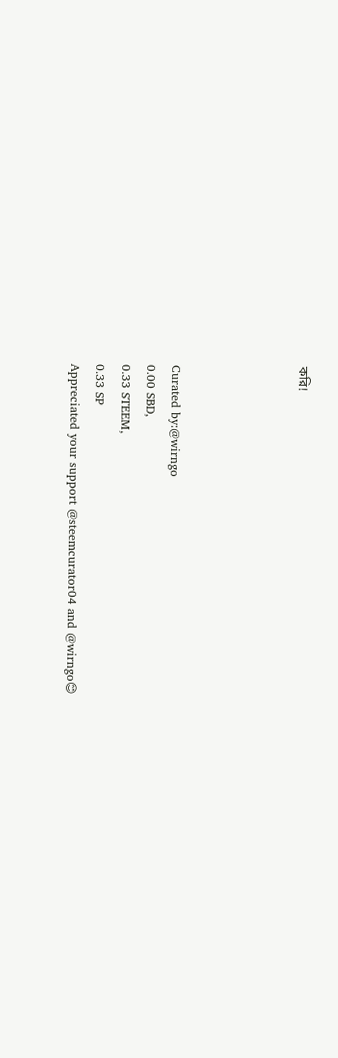করি!




Curated by:@wirngo
0.00 SBD,
0.33 STEEM,
0.33 SP
Appreciated your support @steemcurator04 and @wirngo😊